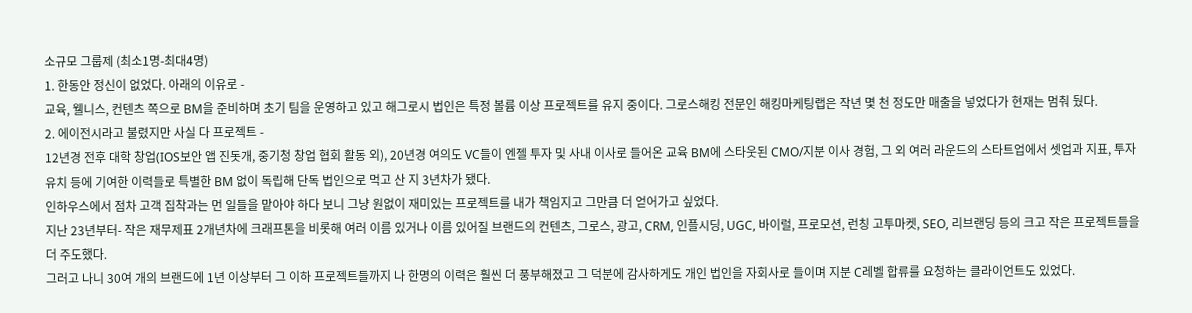소규모 그룹제 (최소1명-최대4명)
1. 한동안 정신이 없었다. 아래의 이유로 -
교육, 웰니스, 컨텐츠 쪽으로 BM을 준비하며 초기 팀을 운영하고 있고 해그로시 법인은 특정 볼륨 이상 프로젝트를 유지 중이다. 그로스해킹 전문인 해킹마케팅랩은 작년 몇 천 정도만 매출을 넣었다가 현재는 멈춰 뒀다.
2. 에이전시라고 불렸지만 사실 다 프로젝트 -
12년경 전후 대학 창업(IOS보안 앱 진돗개, 중기청 창업 협회 활동 외), 20년경 여의도 VC들이 엔젤 투자 및 사내 이사로 들어온 교육 BM에 스타웃된 CMO/지분 이사 경험, 그 외 여러 라운드의 스타트업에서 셋업과 지표, 투자 유치 등에 기여한 이력들로 특별한 BM 없이 독립해 단독 법인으로 먹고 산 지 3년차가 됐다.
인하우스에서 점차 고객 집착과는 먼 일들을 맡아야 하다 보니 그냥 원없이 재미있는 프로젝트를 내가 책임지고 그만큼 더 얻어가고 싶었다.
지난 23년부터- 작은 재무제표 2개년차에 크래프톤을 비롯해 여러 이름 있거나 이름 있어질 브랜드의 컨텐츠, 그로스, 광고, CRM, 인플시딩, UGC, 바이럴, 프로모션, 런칭 고투마켓, SEO, 리브랜딩 등의 크고 작은 프로젝트들을 더 주도했다.
그러고 나니 30여 개의 브랜드에 1년 이상부터 그 이하 프로젝트들까지 나 한명의 이력은 훨씬 더 풍부해졌고 그 덕분에 감사하게도 개인 법인을 자회사로 들이며 지분 C레벨 합류를 요청하는 클라이언트도 있었다.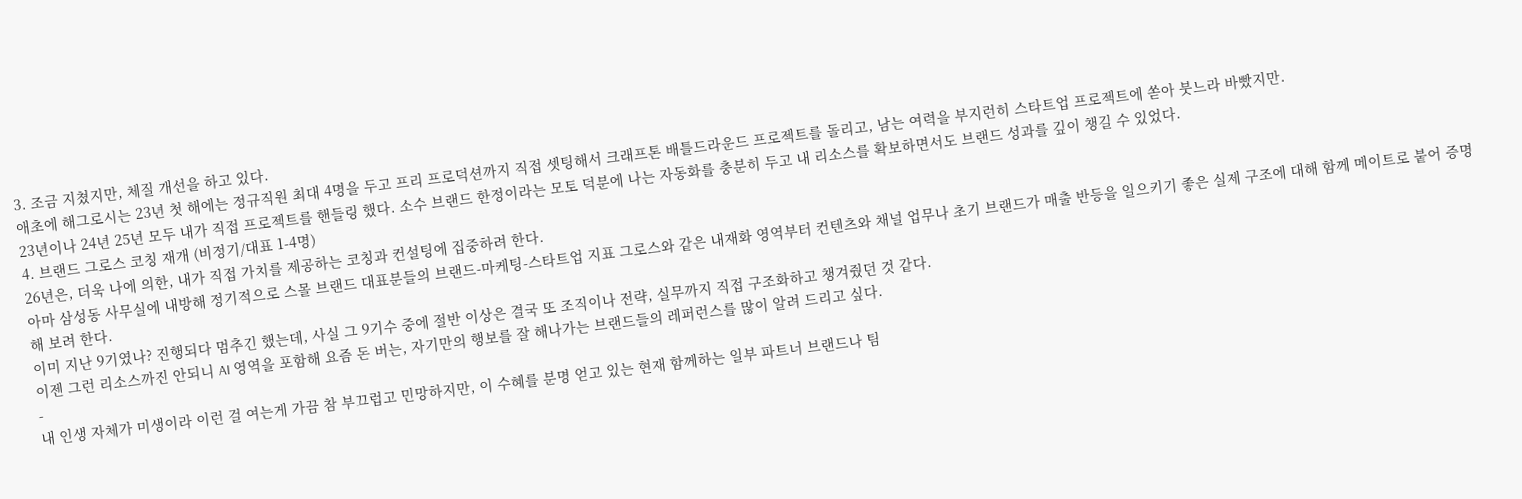3. 조금 지쳤지만, 체질 개선을 하고 있다.
애초에 해그로시는 23년 첫 해에는 정규직원 최대 4명을 두고 프리 프로덕션까지 직접 셋팅해서 크래프톤 배틀드라운드 프로젝트를 돌리고, 남는 여력을 부지런히 스타트업 프로젝트에 쏟아 붓느라 바빴지만.
23년이나 24년 25년 모두 내가 직접 프로젝트를 핸들링 했다. 소수 브랜드 한정이라는 모토 덕분에 나는 자동화를 충분히 두고 내 리소스를 확보하면서도 브랜드 성과를 깊이 챙길 수 있었다.
4. 브랜드 그로스 코칭 재개 (비정기/대표 1-4명)
26년은, 더욱 나에 의한, 내가 직접 가치를 제공하는 코칭과 컨설팅에 집중하려 한다.
아마 삼성동 사무실에 내방해 정기적으로 스몰 브랜드 대표분들의 브랜드-마케팅-스타트업 지표 그로스와 같은 내재화 영역부터 컨텐츠와 채널 업무나 초기 브랜드가 매출 반등을 일으키기 좋은 실제 구조에 대해 함께 메이트로 붙어 증명해 보려 한다.
이미 지난 9기였나? 진행되다 멈추긴 했는데, 사실 그 9기수 중에 절반 이상은 결국 또 조직이나 전략, 실무까지 직접 구조화하고 챙겨줬던 것 같다.
이젠 그런 리소스까진 안되니 AI 영역을 포함해 요즘 돈 버는, 자기만의 행보를 잘 해나가는 브랜드들의 레퍼런스를 많이 알려 드리고 싶다.
-
내 인생 자체가 미생이라 이런 걸 여는게 가끔 참 부끄럽고 민망하지만, 이 수혜를 분명 얻고 있는 현재 함께하는 일부 파트너 브랜드나 팀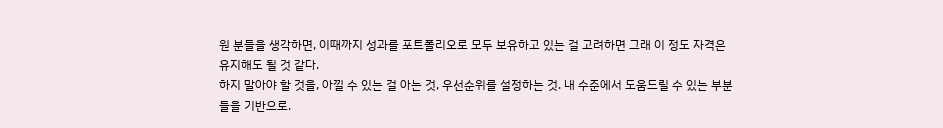원 분들을 생각하면, 이때까지 성과를 포트폴리오로 모두 보유하고 있는 걸 고려하면 그래 이 정도 자격은 유지해도 될 것 같다.
하지 말아야 할 것을, 아낄 수 있는 걸 아는 것, 우선순위를 설정하는 것. 내 수준에서 도움드릴 수 있는 부분들을 기반으로.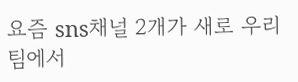요즘 sns채널 2개가 새로 우리 팀에서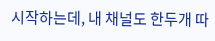시작하는데, 내 채널도 한두개 따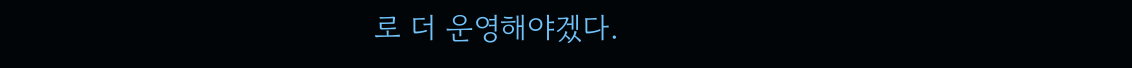로 더 운영해야겠다.